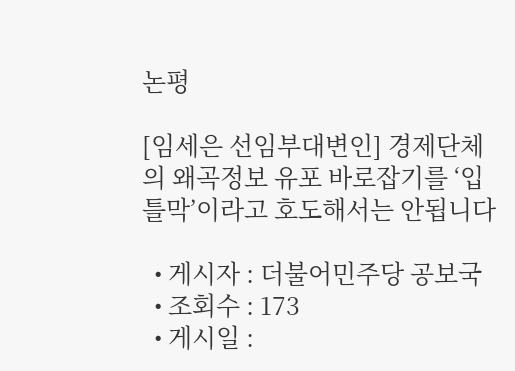논평

[임세은 선임부대변인] 경제단체의 왜곡정보 유포 바로잡기를 ‘입틀막’이라고 호도해서는 안됩니다

  • 게시자 : 더불어민주당 공보국
  • 조회수 : 173
  • 게시일 :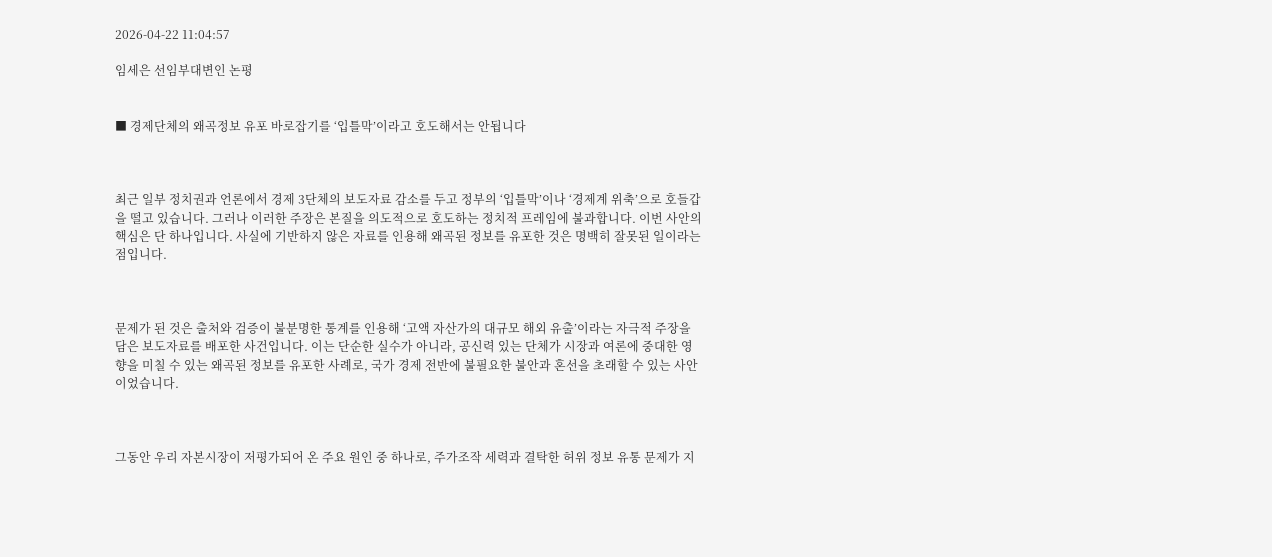2026-04-22 11:04:57

임세은 선임부대변인 논평


■ 경제단체의 왜곡정보 유포 바로잡기를 ‘입틀막’이라고 호도해서는 안됩니다



최근 일부 정치권과 언론에서 경제 3단체의 보도자료 감소를 두고 정부의 ‘입틀막’이나 ‘경제계 위축’으로 호들갑을 떨고 있습니다. 그러나 이러한 주장은 본질을 의도적으로 호도하는 정치적 프레임에 불과합니다. 이번 사안의 핵심은 단 하나입니다. 사실에 기반하지 않은 자료를 인용해 왜곡된 정보를 유포한 것은 명백히 잘못된 일이라는 점입니다.



문제가 된 것은 출처와 검증이 불분명한 통계를 인용해 ‘고액 자산가의 대규모 해외 유출’이라는 자극적 주장을 담은 보도자료를 배포한 사건입니다. 이는 단순한 실수가 아니라, 공신력 있는 단체가 시장과 여론에 중대한 영향을 미칠 수 있는 왜곡된 정보를 유포한 사례로, 국가 경제 전반에 불필요한 불안과 혼선을 초래할 수 있는 사안이었습니다.



그동안 우리 자본시장이 저평가되어 온 주요 원인 중 하나로, 주가조작 세력과 결탁한 허위 정보 유통 문제가 지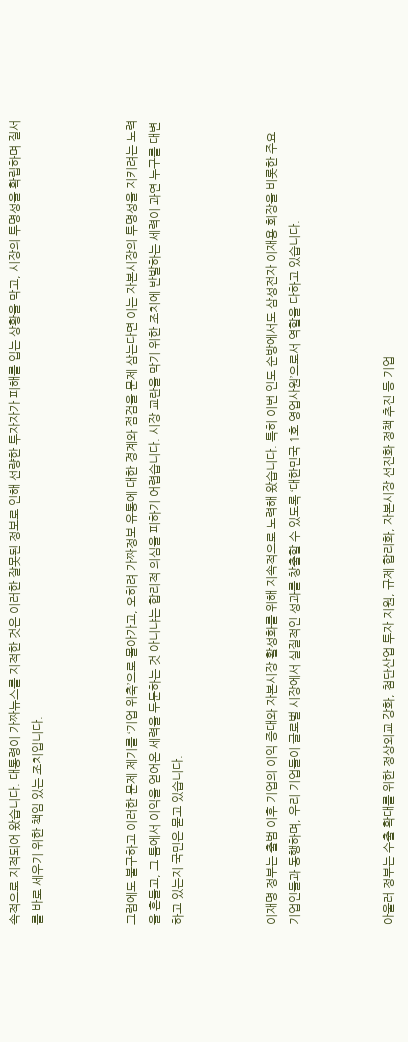속적으로 지적되어 왔습니다. 대통령이 가짜뉴스를 지적한 것은 이러한 잘못된 정보로 인해 선량한 투자자가 피해를 입는 상황을 막고, 시장의 투명성을 확립하며 질서를 바로 세우기 위한 책임 있는 조치입니다.



그럼에도 불구하고 이러한 문제 제기를 ‘기업 위축’으로 몰아가고, 오히려 가짜정보 유통에 대한 경계와 점검을 문제 삼는다면 이는 자본시장의 투명성을 지키려는 노력을 흔들고, 그 틈에서 이익을 얻어온 세력을 두둔하는 것 아니냐는 합리적 의심을 피하기 어렵습니다. 시장 교란을 막기 위한 조치에 반발하는 세력이 과연 누구를 대변하고 있는지 국민은 묻고 있습니다.



이재명 정부는 출범 이후 기업의 이익 증대와 자본시장 활성화를 위해 지속적으로 노력해 왔습니다. 특히 이번 인도 순방에서도 삼성전자 이재용 회장을 비롯한 주요 기업인들과 동행하며, 우리 기업들이 글로벌 시장에서 실질적인 성과를 창출할 수 있도록 ‘대한민국 1호 영업사원’으로서 역할을 다하고 있습니다.



아울러 정부는 수출 확대를 위한 정상외교 강화, 첨단산업 투자 지원, 규제 합리화, 자본시장 선진화 정책 추진 등 기업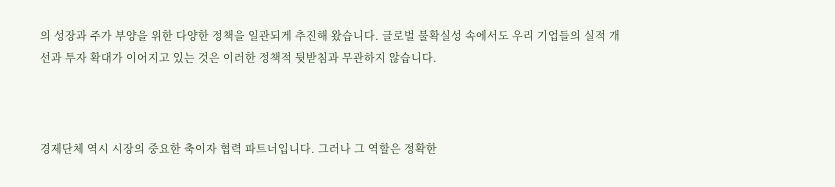의 성장과 주가 부양을 위한 다양한 정책을 일관되게 추진해 왔습니다. 글로벌 불확실성 속에서도 우리 기업들의 실적 개선과 투자 확대가 이어지고 있는 것은 이러한 정책적 뒷받침과 무관하지 않습니다.



경제단체 역시 시장의 중요한 축이자 협력 파트너입니다. 그러나 그 역할은 정확한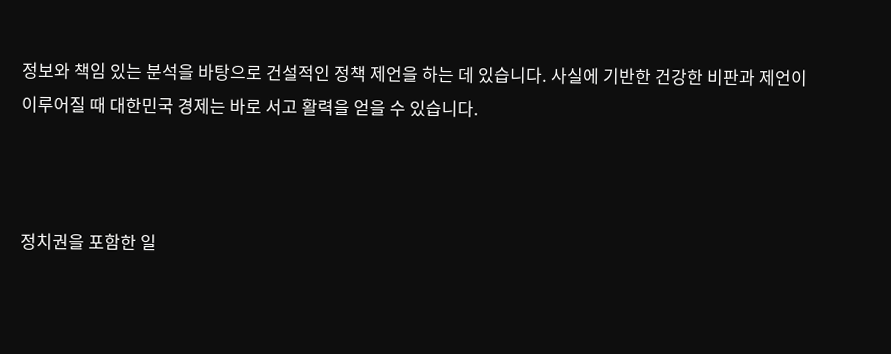정보와 책임 있는 분석을 바탕으로 건설적인 정책 제언을 하는 데 있습니다. 사실에 기반한 건강한 비판과 제언이 이루어질 때 대한민국 경제는 바로 서고 활력을 얻을 수 있습니다.



정치권을 포함한 일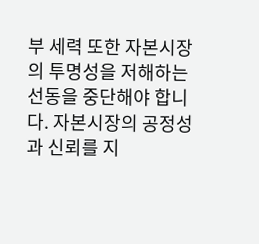부 세력 또한 자본시장의 투명성을 저해하는 선동을 중단해야 합니다. 자본시장의 공정성과 신뢰를 지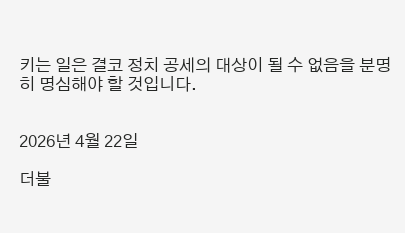키는 일은 결코 정치 공세의 대상이 될 수 없음을 분명히 명심해야 할 것입니다.


2026년 4월 22일

더불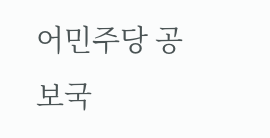어민주당 공보국